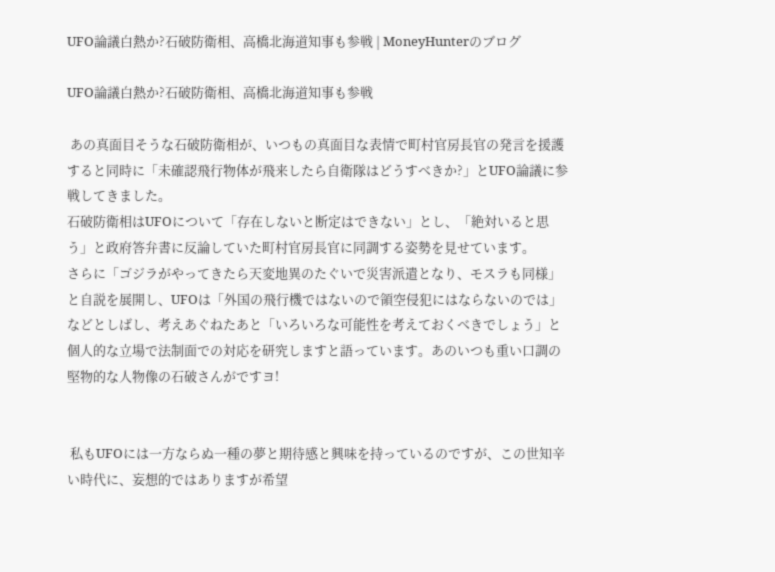UFO論議白熱か?石破防衛相、高橋北海道知事も参戦 | MoneyHunterのブログ

UFO論議白熱か?石破防衛相、高橋北海道知事も参戦

 あの真面目そうな石破防衛相が、いつもの真面目な表情で町村官房長官の発言を援護すると同時に「未確認飛行物体が飛来したら自衛隊はどうすべきか?」とUFO論議に参戦してきました。
石破防衛相はUFOについて「存在しないと断定はできない」とし、「絶対いると思う」と政府答弁書に反論していた町村官房長官に同調する姿勢を見せています。
さらに「ゴジラがやってきたら天変地異のたぐいで災害派遣となり、モスラも同様」と自説を展開し、UFOは「外国の飛行機ではないので領空侵犯にはならないのでは」などとしばし、考えあぐねたあと「いろいろな可能性を考えておくべきでしょう」と個人的な立場で法制面での対応を研究しますと語っています。あのいつも重い口調の堅物的な人物像の石破さんがですヨ!


 私もUFOには一方ならぬ一種の夢と期待感と興味を持っているのですが、この世知辛い時代に、妄想的ではありますが希望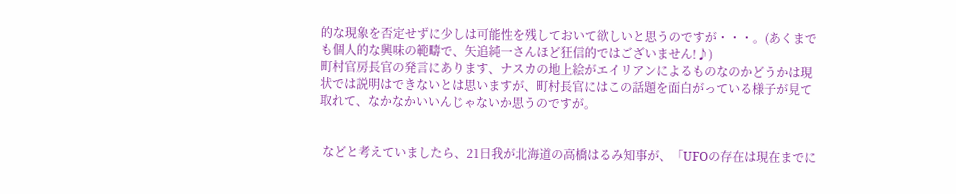的な現象を否定せずに少しは可能性を残しておいて欲しいと思うのですが・・・。(あくまでも個人的な興味の範疇で、矢追純一さんほど狂信的ではございません!♪)
町村官房長官の発言にあります、ナスカの地上絵がエイリアンによるものなのかどうかは現状では説明はできないとは思いますが、町村長官にはこの話題を面白がっている様子が見て取れて、なかなかいいんじゃないか思うのですが。


 などと考えていましたら、21日我が北海道の高橋はるみ知事が、「UFOの存在は現在までに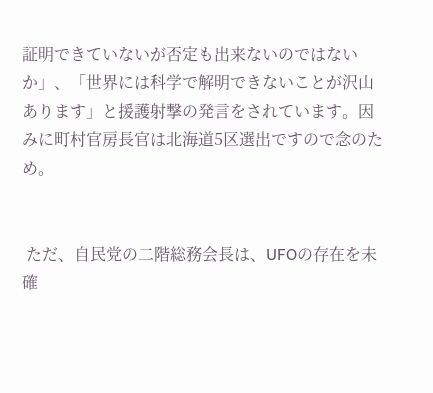証明できていないが否定も出来ないのではないか」、「世界には科学で解明できないことが沢山あります」と援護射撃の発言をされています。因みに町村官房長官は北海道5区選出ですので念のため。


 ただ、自民党の二階総務会長は、UFOの存在を未確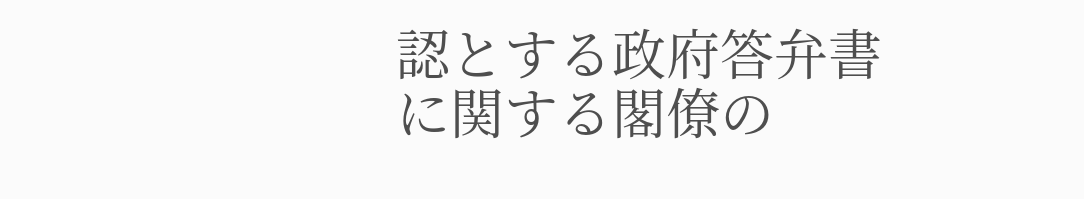認とする政府答弁書に関する閣僚の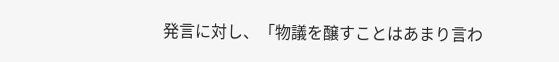発言に対し、「物議を醸すことはあまり言わ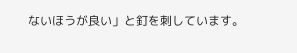ないほうが良い」と釘を刺しています。